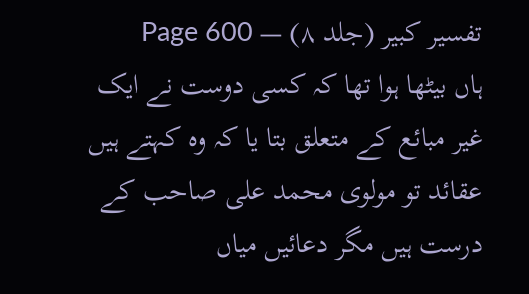تفسیر کبیر (جلد ۸) — Page 600
ہاں بیٹھا ہوا تھا کہ کسی دوست نے ایک غیر مبائع کے متعلق بتا یا کہ وہ کہتے ہیں عقائد تو مولوی محمد علی صاحب کے درست ہیں مگر دعائیں میاں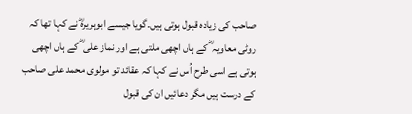صاحب کی زیادہ قبول ہوتی ہیں۔گویا جیسے ابوہریرہؓ نے کہا تھا کہ روٹی معاویہ ؓ کے ہاں اچھی ملتی ہے اور نماز علی ؓ کے ہاں اچھی ہوتی ہے اسی طرح اُس نے کہا کہ عقائد تو مولوی محمد علی صاحب کے درست ہیں مگر دعائیں ان کی قبول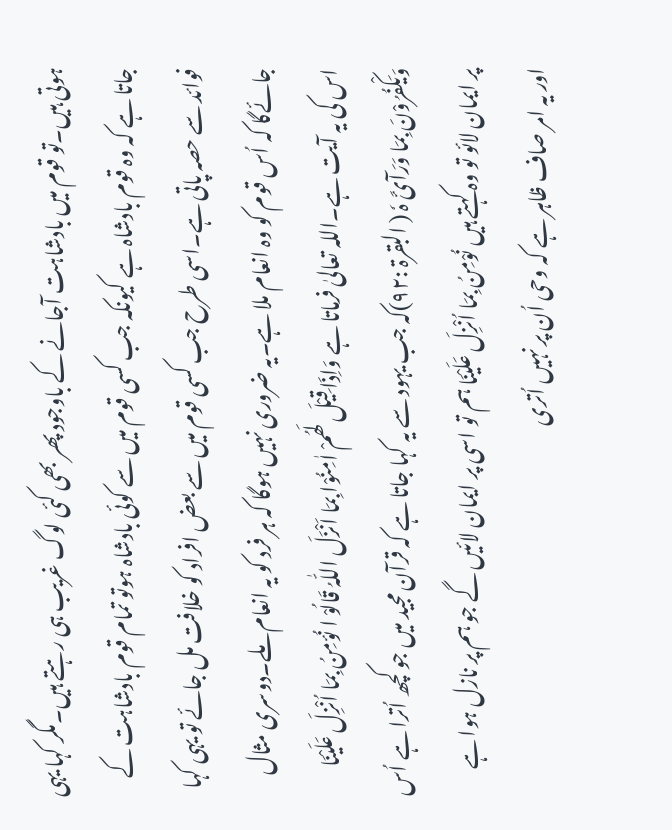ہوتی ہیں۔تو قوم میں بادشاہت آجانے کے باوجود پھر بھی کئی لوگ غریب ہی رہتے ہیں۔مگر کہا یہی جاتا ہے کہ وہ قوم بادشاہ ہے کیونکہ جب کسی قوم میں سے کوئی بادشاہ ہوتو تمام قوم بادشاہت کے فوائد سے حصہ پاتی ہے۔اسی طرح جب کسی قوم میں سے بعض افراد کو خلافت مل جائے تو یہی کہا جائےگا کہ اُس قوم کو وہ انعام ملا ہے۔یہ ضروری نہیں ہوگا کہ ہر فرد کو یہ انعام ملے۔دوسری مثال اس کی یہ آیت ہے۔اللہ تعالیٰ فرماتا ہے وَاِذَا قِیْلَ لَھُمْ اٰمِنُوْا بِمَا اَنْزَلَ اللّٰہُ قَالُوْ ا نُؤمِنُ بِمَا اُنْزِلَ عَلَیْنَا وَیَکْفُرُوْنَ بِمَا وَرَآئَ ہٗ ( البقرۃ :۹۲)کہ جب یہود سے یہ کہا جاتا ہے کہ قرآن مجید میں جو کچھ اُترا ہے اُس پر ایمان لائو تو وہ کہتے ہیں نُوْمِنُ بِمَا اُنْزِلَ عَلَیْنَا ہم تو اسی پر ایمان لائیں گے جو ہم پر نازل ہوا ہے اور یہ امر صاف ظاہر ہے کہ وحی اُن پر نہیں اُتری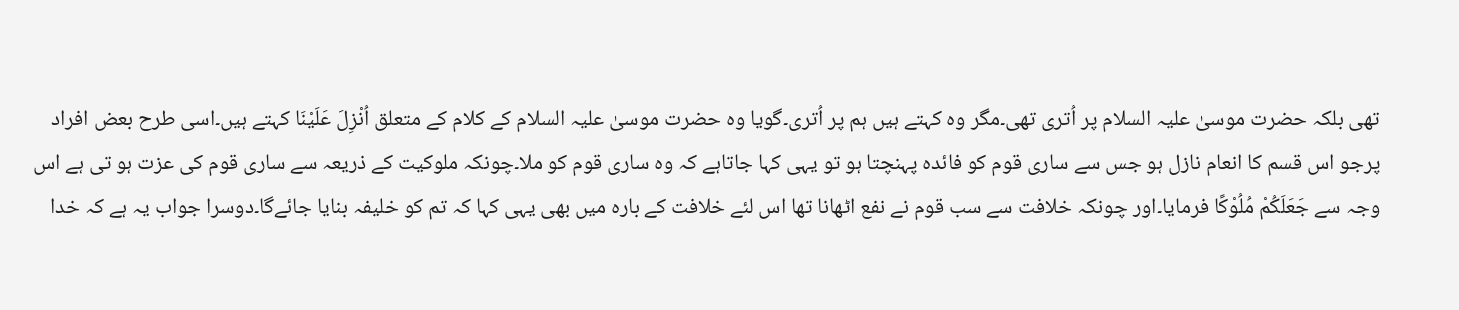تھی بلکہ حضرت موسیٰ علیہ السلام پر اُتری تھی۔مگر وہ کہتے ہیں ہم پر اُتری۔گویا وہ حضرت موسیٰ علیہ السلام کے کلام کے متعلق اُنْزِلَ عَلَیْنَا کہتے ہیں۔اسی طرح بعض افراد پرجو اس قسم کا انعام نازل ہو جس سے ساری قوم کو فائدہ پہنچتا ہو تو یہی کہا جاتاہے کہ وہ ساری قوم کو ملا۔چونکہ ملوکیت کے ذریعہ سے ساری قوم کی عزت ہو تی ہے اس وجہ سے جَعَلَکُمْ مُلُوْکًا فرمایا۔اور چونکہ خلافت سے سب قوم نے نفع اٹھانا تھا اس لئے خلافت کے بارہ میں بھی یہی کہا کہ تم کو خلیفہ بنایا جائےگا۔دوسرا جواب یہ ہے کہ خدا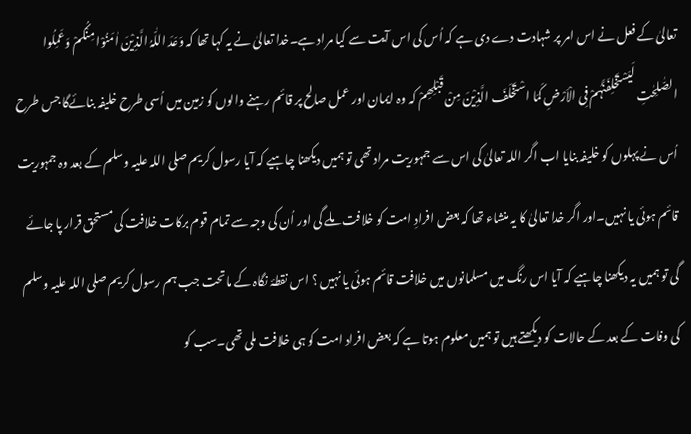تعالیٰ کے فعل نے اس امر پر شہادت دے دی ہے کہ اُس کی اس آیت سے کیا مراد ہے۔خدا تعالیٰ نے یہ کہا تھا کہ وَعَدَ اللّٰہُ الَّذِیْنَ اٰمَنُوْا مِنْکُمْ وَعَمِلُوا الصّٰلِحٰتِ لَیَسْتَخْلِفَنَّہُمْ فِی الْاَرْضِ کَمَا اسْتَخْلَفَ الَّذِیْنَ مِنْ قَبْلِھِمْ کہ وہ ایمان اور عمل صالح پر قائم رہنے والوں کو زمین میں اُسی طرح خلیفہ بنائےگا جس طرح اُس نے پہلوں کو خلیفہ بنایا اب اگر اللہ تعالیٰ کی اس سے جمہوریت مراد تھی تو ہمیں دیکھنا چاہیے کہ آیا رسول کریم صلی اللہ علیہ وسلم کے بعد وہ جمہوریت قائم ہوئی یا نہیں۔اور اگر خدا تعالیٰ کا یہ منشاء تھا کہ بعض افرادِ امت کو خلافت ملے گی اور اُن کی وجہ سے تمام قوم برکات خلافت کی مستحق قرار پا جائے گی تو ہمیں یہ دیکھنا چاہیے کہ آیا اس رنگ میں مسلمانوں میں خلافت قائم ہوئی یا نہیں ؟ اس نقطۂ نگاہ کے ماتحت جب ہم رسول کریم صلی اللہ علیہ وسلم کی وفات کے بعد کے حالات کو دیکھتے ہیں تو ہمیں معلوم ہوتا ہے کہ بعض افراد امت کو ہی خلافت ملی تھی۔سب کو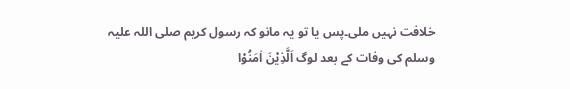خلافت نہیں ملی۔پس یا تو یہ مانو کہ رسول کریم صلی اللہ علیہ وسلم کی وفات کے بعد لوگ اَلَّذِیْنَ اٰمَنُوْا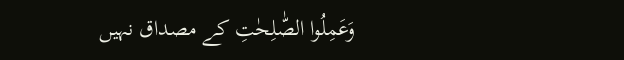وَعَمِلُوا الصّٰلِحٰتِ کے مصداق نہیں